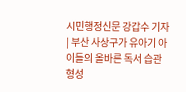시민행정신문 강갑수 기자 | 부산 사상구가 유아기 아이들의 올바른 독서 습관 형성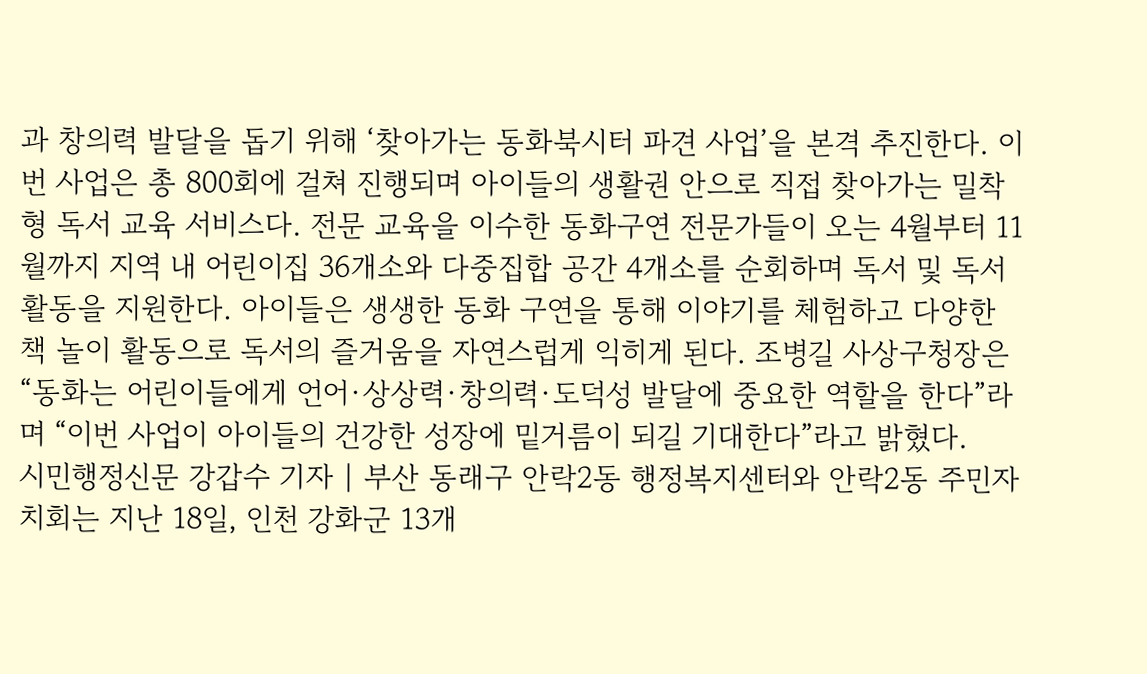과 창의력 발달을 돕기 위해 ‘찾아가는 동화북시터 파견 사업’을 본격 추진한다. 이번 사업은 총 800회에 걸쳐 진행되며 아이들의 생활권 안으로 직접 찾아가는 밀착형 독서 교육 서비스다. 전문 교육을 이수한 동화구연 전문가들이 오는 4월부터 11월까지 지역 내 어린이집 36개소와 다중집합 공간 4개소를 순회하며 독서 및 독서 활동을 지원한다. 아이들은 생생한 동화 구연을 통해 이야기를 체험하고 다양한 책 놀이 활동으로 독서의 즐거움을 자연스럽게 익히게 된다. 조병길 사상구청장은 “동화는 어린이들에게 언어·상상력·창의력·도덕성 발달에 중요한 역할을 한다”라며 “이번 사업이 아이들의 건강한 성장에 밑거름이 되길 기대한다”라고 밝혔다.
시민행정신문 강갑수 기자 | 부산 동래구 안락2동 행정복지센터와 안락2동 주민자치회는 지난 18일, 인천 강화군 13개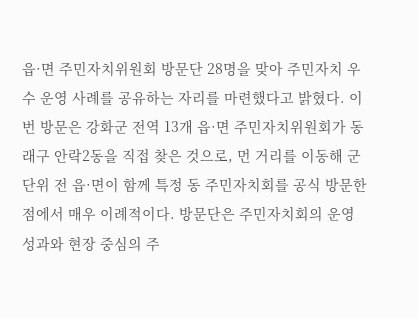읍·면 주민자치위원회 방문단 28명을 맞아 주민자치 우수 운영 사례를 공유하는 자리를 마련했다고 밝혔다. 이번 방문은 강화군 전역 13개 읍·면 주민자치위원회가 동래구 안락2동을 직접 찾은 것으로, 먼 거리를 이동해 군 단위 전 읍·면이 함께 특정 동 주민자치회를 공식 방문한 점에서 매우 이례적이다. 방문단은 주민자치회의 운영 성과와 현장 중심의 주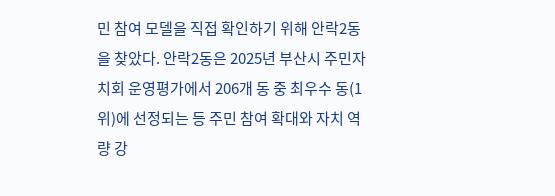민 참여 모델을 직접 확인하기 위해 안락2동을 찾았다. 안락2동은 2025년 부산시 주민자치회 운영평가에서 206개 동 중 최우수 동(1위)에 선정되는 등 주민 참여 확대와 자치 역량 강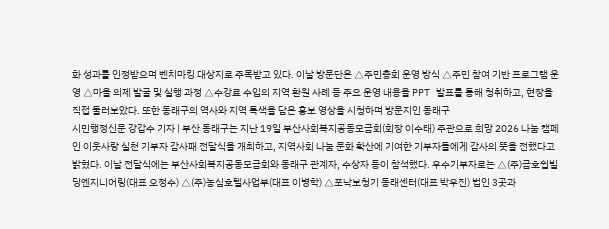화 성과를 인정받으며 벤치마킹 대상지로 주목받고 있다. 이날 방문단은 △주민총회 운영 방식 △주민 참여 기반 프로그램 운영 △마을 의제 발굴 및 실행 과정 △수강료 수입의 지역 환원 사례 등 주요 운영 내용을 PPT 발표를 통해 청취하고, 현장을 직접 둘러보았다. 또한 동래구의 역사와 지역 특색을 담은 홍보 영상을 시청하며 방문지인 동래구
시민행정신문 강갑수 기자 | 부산 동래구는 지난 19일 부산사회복지공동모금회(회장 이수태) 주관으로 희망 2026 나눔 캠페인 이웃사랑 실천 기부자 감사패 전달식을 개최하고, 지역사회 나눔 문화 확산에 기여한 기부자들에게 감사의 뜻을 전했다고 밝혔다. 이날 전달식에는 부산사회복지공동모금회와 동래구 관계자, 수상자 등이 참석했다. 우수기부자로는 △(주)금호쉽빌딩엔지니어링(대표 오정수) △(주)농심호텔사업부(대표 이병학) △포낙보청기 동래센터(대표 박우진) 법인 3곳과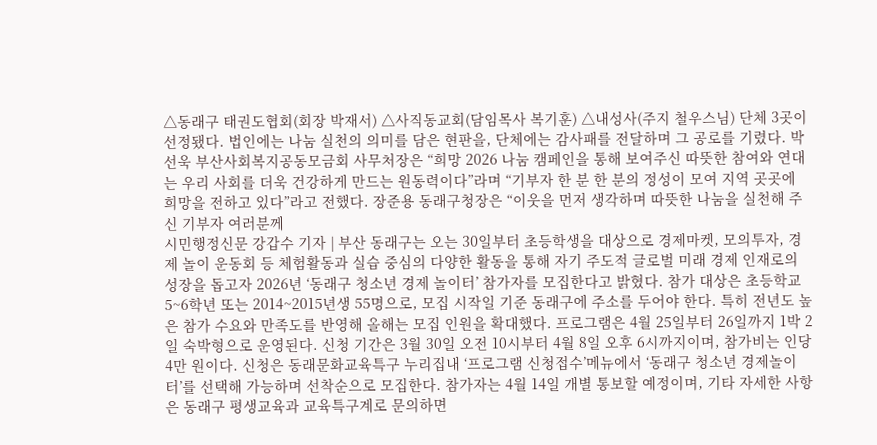△동래구 태권도협회(회장 박재서) △사직동교회(담임목사 복기훈) △내성사(주지 철우스님) 단체 3곳이 선정됐다. 법인에는 나눔 실천의 의미를 담은 현판을, 단체에는 감사패를 전달하며 그 공로를 기렸다. 박선욱 부산사회복지공동모금회 사무처장은 “희망 2026 나눔 캠페인을 통해 보여주신 따뜻한 참여와 연대는 우리 사회를 더욱 건강하게 만드는 원동력이다”라며 “기부자 한 분 한 분의 정성이 모여 지역 곳곳에 희망을 전하고 있다”라고 전했다. 장준용 동래구청장은 “이웃을 먼저 생각하며 따뜻한 나눔을 실천해 주신 기부자 여러분께
시민행정신문 강갑수 기자 | 부산 동래구는 오는 30일부터 초등학생을 대상으로 경제마켓, 모의투자, 경제 놀이 운동회 등 체험활동과 실습 중심의 다양한 활동을 통해 자기 주도적 글로벌 미래 경제 인재로의 성장을 돕고자 2026년 ‘동래구 청소년 경제 놀이터’ 참가자를 모집한다고 밝혔다. 참가 대상은 초등학교 5~6학년 또는 2014~2015년생 55명으로, 모집 시작일 기준 동래구에 주소를 두어야 한다. 특히 전년도 높은 참가 수요와 만족도를 반영해 올해는 모집 인원을 확대했다. 프로그램은 4월 25일부터 26일까지 1박 2일 숙박형으로 운영된다. 신청 기간은 3월 30일 오전 10시부터 4월 8일 오후 6시까지이며, 참가비는 인당 4만 원이다. 신청은 동래문화교육특구 누리집내 ‘프로그램 신청접수’메뉴에서 ‘동래구 청소년 경제놀이터’를 선택해 가능하며 선착순으로 모집한다. 참가자는 4월 14일 개별 통보할 예정이며, 기타 자세한 사항은 동래구 평생교육과 교육특구계로 문의하면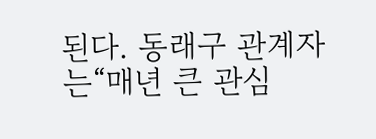된다. 동래구 관계자는“매년 큰 관심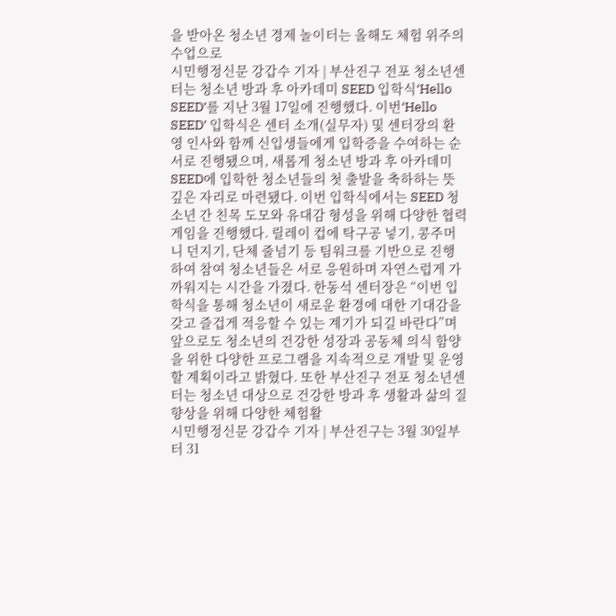을 받아온 청소년 경제 놀이터는 올해도 체험 위주의 수업으로
시민행정신문 강갑수 기자 | 부산진구 전포 청소년센터는 청소년 방과 후 아카데미 SEED 입학식‘Hello SEED’를 지난 3월 17일에 진행했다. 이번‘Hello SEED’ 입학식은 센터 소개(실무자) 및 센터장의 환영 인사와 함께 신입생들에게 입학증을 수여하는 순서로 진행됐으며, 새롭게 청소년 방과 후 아카데미 SEED에 입학한 청소년들의 첫 출발을 축하하는 뜻깊은 자리로 마련됐다. 이번 입학식에서는 SEED 청소년 간 친목 도모와 유대감 형성을 위해 다양한 협력게임을 진행했다. 릴레이 컵에 탁구공 넣기, 콩주머니 던지기, 단체 줄넘기 등 팀워크를 기반으로 진행하여 참여 청소년들은 서로 응원하며 자연스럽게 가까워지는 시간을 가졌다. 한동석 센터장은 “이번 입학식을 통해 청소년이 새로운 환경에 대한 기대감을 갖고 즐겁게 적응할 수 있는 계기가 되길 바란다”며 앞으로도 청소년의 건강한 성장과 공동체 의식 함양을 위한 다양한 프로그램을 지속적으로 개발 및 운영할 계획이라고 밝혔다. 또한 부산진구 전포 청소년센터는 청소년 대상으로 건강한 방과 후 생활과 삶의 질 향상을 위해 다양한 체험활
시민행정신문 강갑수 기자 | 부산진구는 3월 30일부터 31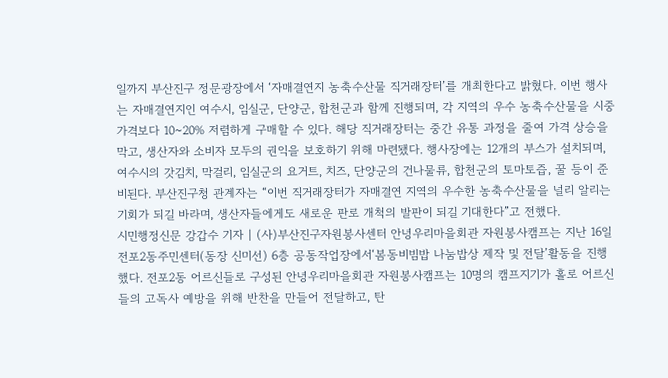일까지 부산진구 정문광장에서 ‘자매결연지 농축수산물 직거래장터’를 개최한다고 밝혔다. 이번 행사는 자매결연지인 여수시, 임실군, 단양군, 합천군과 함께 진행되며, 각 지역의 우수 농축수산물을 시중 가격보다 10~20% 저렴하게 구매할 수 있다. 해당 직거래장터는 중간 유통 과정을 줄여 가격 상승을 막고, 생산자와 소비자 모두의 권익을 보호하기 위해 마련됐다. 행사장에는 12개의 부스가 설치되며, 여수시의 갓김치, 막걸리, 임실군의 요거트, 치즈, 단양군의 건나물류, 합천군의 토마토즙, 꿀 등이 준비된다. 부산진구청 관계자는 “이번 직거래장터가 자매결연 지역의 우수한 농축수산물을 널리 알리는 기회가 되길 바라며, 생산자들에게도 새로운 판로 개척의 발판이 되길 기대한다”고 전했다.
시민행정신문 강갑수 기자 | (사)부산진구자원봉사센터 안녕우리마을회관 자원봉사캠프는 지난 16일 전포2동주민센터(동장 신미선) 6층 공동작업장에서‘봄동비빔밥 나눔밥상 제작 및 전달’활동을 진행했다. 전포2동 어르신들로 구성된 안녕우리마을회관 자원봉사캠프는 10명의 캠프지기가 홀로 어르신들의 고독사 예방을 위해 반찬을 만들어 전달하고, 탄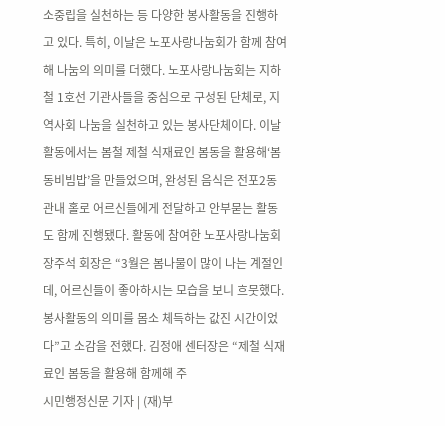소중립을 실천하는 등 다양한 봉사활동을 진행하고 있다. 특히, 이날은 노포사랑나눔회가 함께 참여해 나눔의 의미를 더했다. 노포사랑나눔회는 지하철 1호선 기관사들을 중심으로 구성된 단체로, 지역사회 나눔을 실천하고 있는 봉사단체이다. 이날 활동에서는 봄철 제철 식재료인 봄동을 활용해‘봄동비빔밥’을 만들었으며, 완성된 음식은 전포2동 관내 홀로 어르신들에게 전달하고 안부묻는 활동도 함께 진행됐다. 활동에 참여한 노포사랑나눔회 장주석 회장은 “3월은 봄나물이 많이 나는 계절인데, 어르신들이 좋아하시는 모습을 보니 흐뭇했다. 봉사활동의 의미를 몸소 체득하는 값진 시간이었다”고 소감을 전했다. 김정애 센터장은 “제철 식재료인 봄동을 활용해 함께해 주
시민행정신문 기자 | (재)부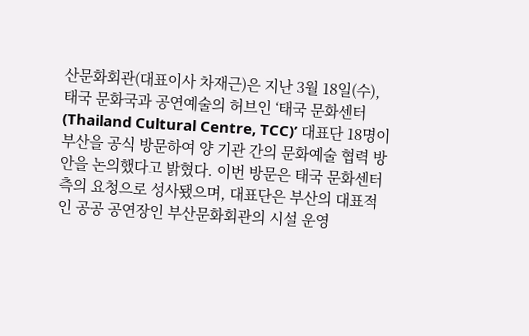산문화회관(대표이사 차재근)은 지난 3월 18일(수), 태국 문화국과 공연예술의 허브인 ‘태국 문화센터(Thailand Cultural Centre, TCC)’ 대표단 18명이 부산을 공식 방문하여 양 기관 간의 문화예술 협력 방안을 논의했다고 밝혔다. 이번 방문은 태국 문화센터 측의 요청으로 성사됐으며, 대표단은 부산의 대표적인 공공 공연장인 부산문화회관의 시설 운영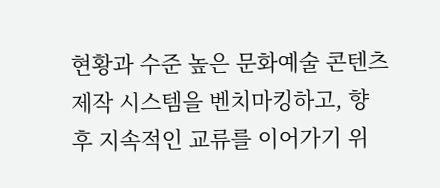현황과 수준 높은 문화예술 콘텐츠 제작 시스템을 벤치마킹하고, 향후 지속적인 교류를 이어가기 위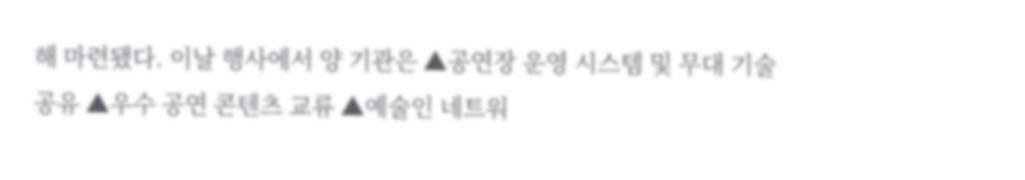해 마련됐다. 이날 행사에서 양 기관은 ▲공연장 운영 시스템 및 무대 기술 공유 ▲우수 공연 콘텐츠 교류 ▲예술인 네트워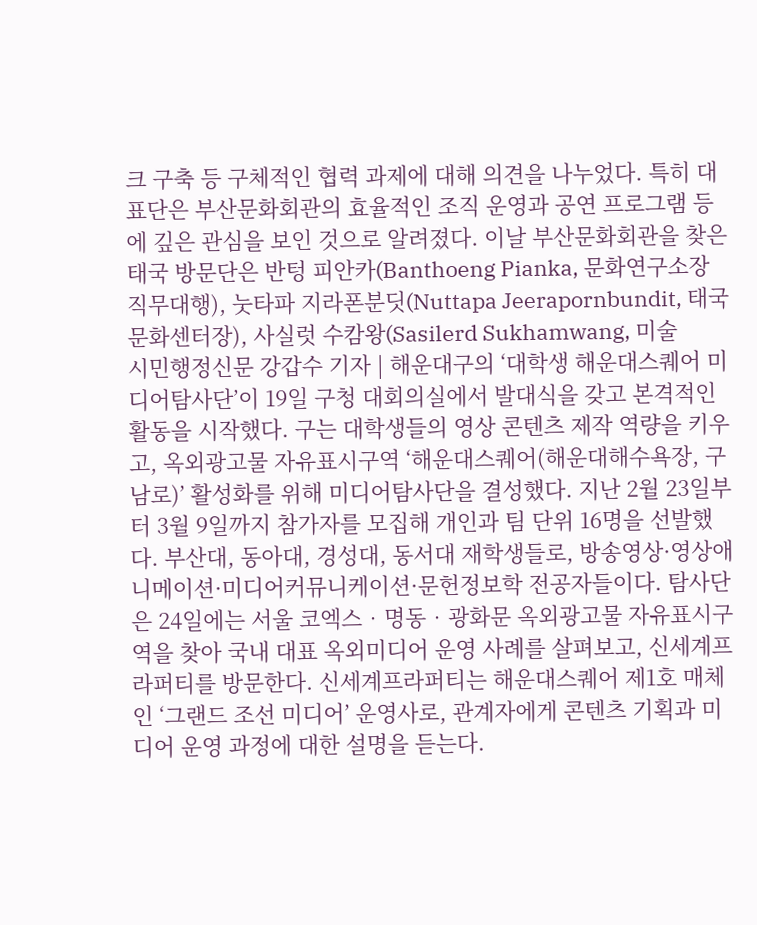크 구축 등 구체적인 협력 과제에 대해 의견을 나누었다. 특히 대표단은 부산문화회관의 효율적인 조직 운영과 공연 프로그램 등에 깊은 관심을 보인 것으로 알려졌다. 이날 부산문화회관을 찾은 태국 방문단은 반텅 피안카(Banthoeng Pianka, 문화연구소장 직무대행), 눗타파 지라폰분딧(Nuttapa Jeerapornbundit, 태국문화센터장), 사실럿 수캄왕(Sasilerd Sukhamwang, 미술
시민행정신문 강갑수 기자 | 해운대구의 ‘대학생 해운대스퀘어 미디어탐사단’이 19일 구청 대회의실에서 발대식을 갖고 본격적인 활동을 시작했다. 구는 대학생들의 영상 콘텐츠 제작 역량을 키우고, 옥외광고물 자유표시구역 ‘해운대스퀘어(해운대해수욕장, 구남로)’ 활성화를 위해 미디어탐사단을 결성했다. 지난 2월 23일부터 3월 9일까지 참가자를 모집해 개인과 팀 단위 16명을 선발했다. 부산대, 동아대, 경성대, 동서대 재학생들로, 방송영상·영상애니메이션·미디어커뮤니케이션·문헌정보학 전공자들이다. 탐사단은 24일에는 서울 코엑스‧명동‧광화문 옥외광고물 자유표시구역을 찾아 국내 대표 옥외미디어 운영 사례를 살펴보고, 신세계프라퍼티를 방문한다. 신세계프라퍼티는 해운대스퀘어 제1호 매체인 ‘그랜드 조선 미디어’ 운영사로, 관계자에게 콘텐츠 기획과 미디어 운영 과정에 대한 설명을 듣는다.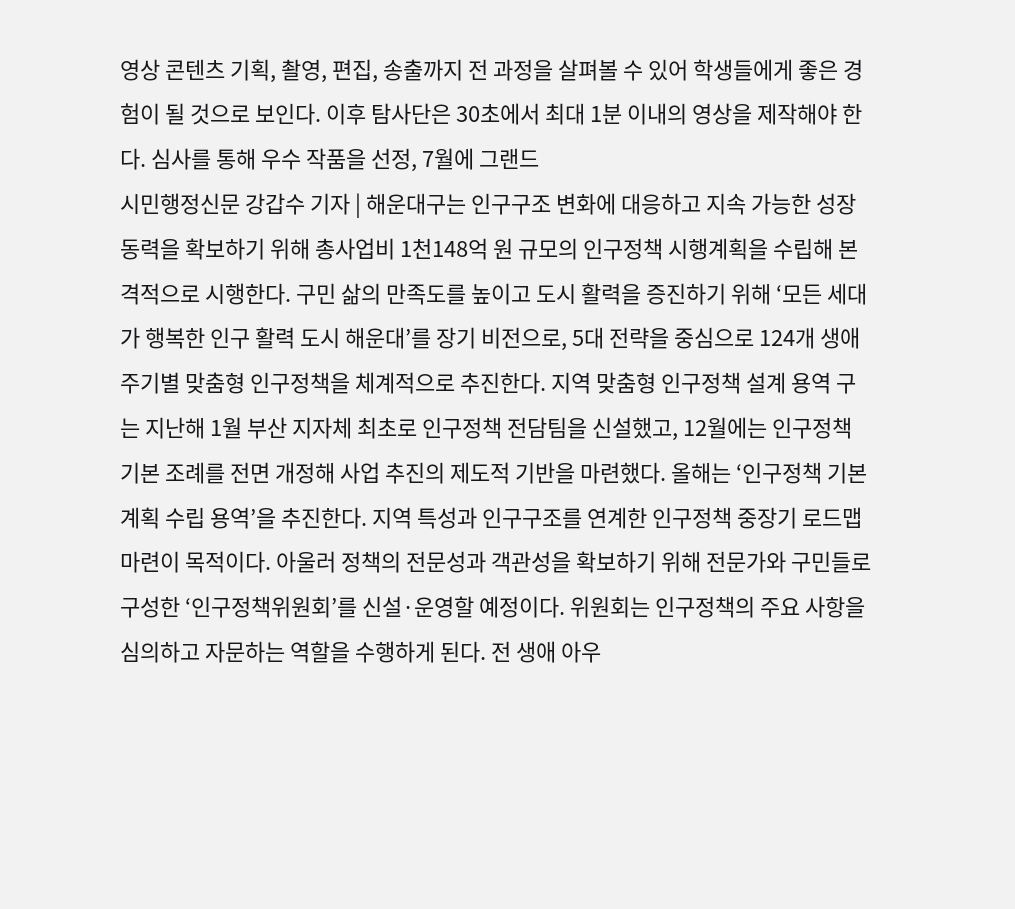영상 콘텐츠 기획, 촬영, 편집, 송출까지 전 과정을 살펴볼 수 있어 학생들에게 좋은 경험이 될 것으로 보인다. 이후 탐사단은 30초에서 최대 1분 이내의 영상을 제작해야 한다. 심사를 통해 우수 작품을 선정, 7월에 그랜드
시민행정신문 강갑수 기자 | 해운대구는 인구구조 변화에 대응하고 지속 가능한 성장동력을 확보하기 위해 총사업비 1천148억 원 규모의 인구정책 시행계획을 수립해 본격적으로 시행한다. 구민 삶의 만족도를 높이고 도시 활력을 증진하기 위해 ‘모든 세대가 행복한 인구 활력 도시 해운대’를 장기 비전으로, 5대 전략을 중심으로 124개 생애주기별 맞춤형 인구정책을 체계적으로 추진한다. 지역 맞춤형 인구정책 설계 용역 구는 지난해 1월 부산 지자체 최초로 인구정책 전담팀을 신설했고, 12월에는 인구정책 기본 조례를 전면 개정해 사업 추진의 제도적 기반을 마련했다. 올해는 ‘인구정책 기본계획 수립 용역’을 추진한다. 지역 특성과 인구구조를 연계한 인구정책 중장기 로드맵 마련이 목적이다. 아울러 정책의 전문성과 객관성을 확보하기 위해 전문가와 구민들로 구성한 ‘인구정책위원회’를 신설·운영할 예정이다. 위원회는 인구정책의 주요 사항을 심의하고 자문하는 역할을 수행하게 된다. 전 생애 아우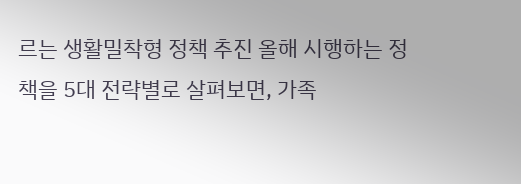르는 생활밀착형 정책 추진 올해 시행하는 정책을 5대 전략별로 살펴보면, 가족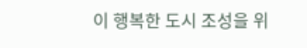이 행복한 도시 조성을 위